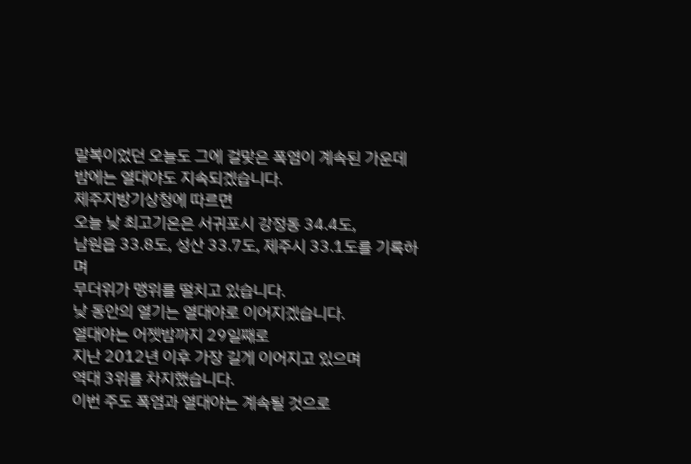말복이었던 오늘도 그에 걸맞은 폭염이 계속된 가운데
밤에는 열대야도 지속되겠습니다.
제주지방기상청에 따르면
오늘 낮 최고기온은 서귀포시 강정동 34.4도,
남원읍 33.8도, 성산 33.7도, 제주시 33.1도를 기록하며
무더위가 맹위를 떨치고 있습니다.
낮 동안의 열기는 열대야로 이어지겠습니다.
열대야는 어젯밤까지 29일째로
지난 2012년 이후 가장 길게 이어지고 있으며
역대 3위를 차지했습니다.
이번 주도 폭염과 열대야는 계속될 것으로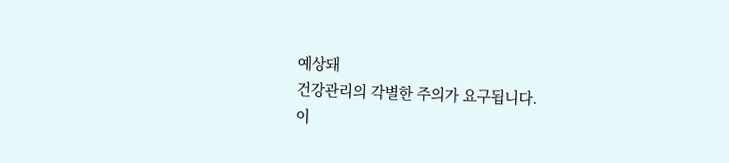예상돼
건강관리의 각별한 주의가 요구됩니다.
이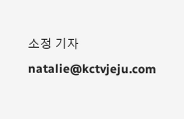소정 기자
natalie@kctvjeju.com